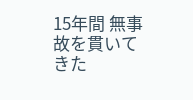15年間 無事故を貫いてきた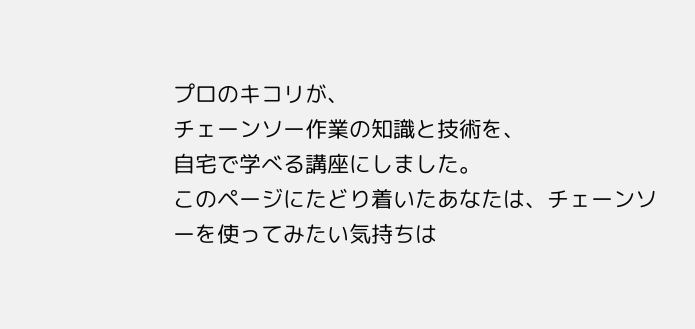プロのキコリが、
チェーンソー作業の知識と技術を、
自宅で学べる講座にしました。
このページにたどり着いたあなたは、チェーンソーを使ってみたい気持ちは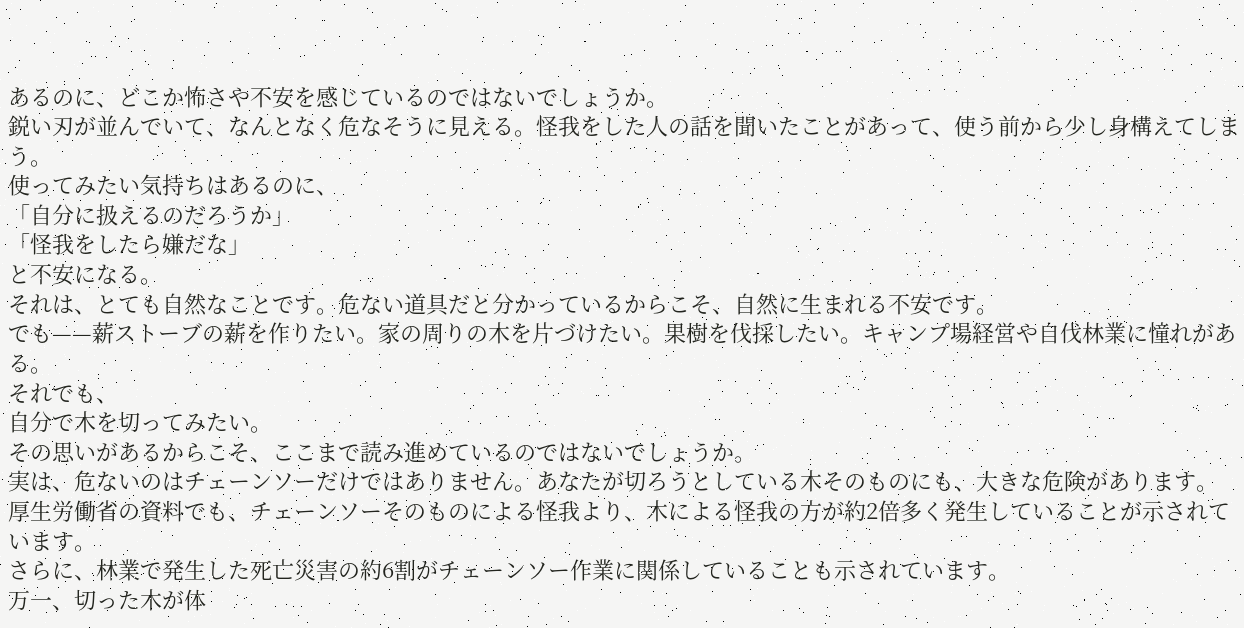あるのに、どこか怖さや不安を感じているのではないでしょうか。
鋭い刃が並んでいて、なんとなく危なそうに見える。怪我をした人の話を聞いたことがあって、使う前から少し身構えてしまう。
使ってみたい気持ちはあるのに、
「自分に扱えるのだろうか」
「怪我をしたら嫌だな」
と不安になる。
それは、とても自然なことです。危ない道具だと分かっているからこそ、自然に生まれる不安です。
でも——薪ストーブの薪を作りたい。家の周りの木を片づけたい。果樹を伐採したい。キャンプ場経営や自伐林業に憧れがある。
それでも、
自分で木を切ってみたい。
その思いがあるからこそ、ここまで読み進めているのではないでしょうか。
実は、危ないのはチェーンソーだけではありません。あなたが切ろうとしている木そのものにも、大きな危険があります。
厚生労働省の資料でも、チェーンソーそのものによる怪我より、木による怪我の方が約2倍多く発生していることが示されています。
さらに、林業で発生した死亡災害の約6割がチェーンソー作業に関係していることも示されています。
万一、切った木が体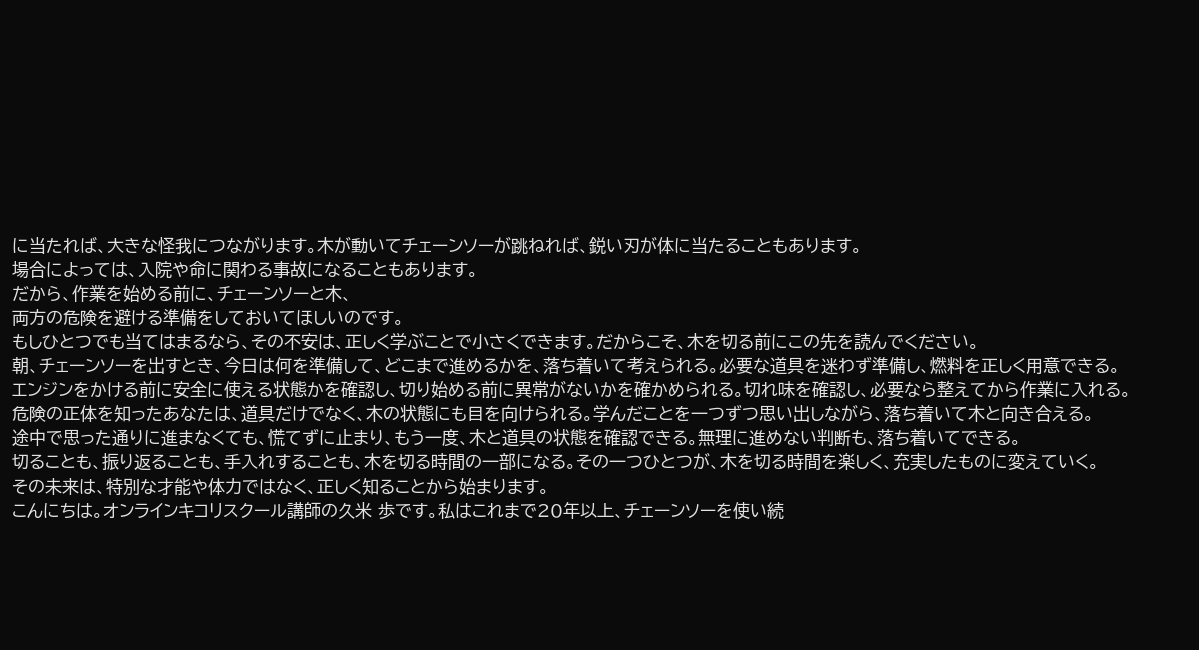に当たれば、大きな怪我につながります。木が動いてチェーンソーが跳ねれば、鋭い刃が体に当たることもあります。
場合によっては、入院や命に関わる事故になることもあります。
だから、作業を始める前に、チェーンソーと木、
両方の危険を避ける準備をしておいてほしいのです。
もしひとつでも当てはまるなら、その不安は、正しく学ぶことで小さくできます。だからこそ、木を切る前にこの先を読んでください。
朝、チェーンソーを出すとき、今日は何を準備して、どこまで進めるかを、落ち着いて考えられる。必要な道具を迷わず準備し、燃料を正しく用意できる。
エンジンをかける前に安全に使える状態かを確認し、切り始める前に異常がないかを確かめられる。切れ味を確認し、必要なら整えてから作業に入れる。
危険の正体を知ったあなたは、道具だけでなく、木の状態にも目を向けられる。学んだことを一つずつ思い出しながら、落ち着いて木と向き合える。
途中で思った通りに進まなくても、慌てずに止まり、もう一度、木と道具の状態を確認できる。無理に進めない判断も、落ち着いてできる。
切ることも、振り返ることも、手入れすることも、木を切る時間の一部になる。その一つひとつが、木を切る時間を楽しく、充実したものに変えていく。
その未来は、特別な才能や体力ではなく、正しく知ることから始まります。
こんにちは。オンラインキコリスクール講師の久米 歩です。私はこれまで20年以上、チェーンソーを使い続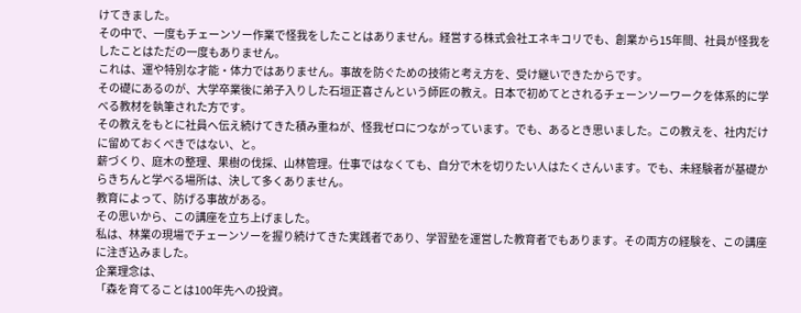けてきました。
その中で、一度もチェーンソー作業で怪我をしたことはありません。経営する株式会社エネキコリでも、創業から15年間、社員が怪我をしたことはただの一度もありません。
これは、運や特別な才能・体力ではありません。事故を防ぐための技術と考え方を、受け継いできたからです。
その礎にあるのが、大学卒業後に弟子入りした石垣正喜さんという師匠の教え。日本で初めてとされるチェーンソーワークを体系的に学べる教材を執筆された方です。
その教えをもとに社員へ伝え続けてきた積み重ねが、怪我ゼロにつながっています。でも、あるとき思いました。この教えを、社内だけに留めておくべきではない、と。
薪づくり、庭木の整理、果樹の伐採、山林管理。仕事ではなくても、自分で木を切りたい人はたくさんいます。でも、未経験者が基礎からきちんと学べる場所は、決して多くありません。
教育によって、防げる事故がある。
その思いから、この講座を立ち上げました。
私は、林業の現場でチェーンソーを握り続けてきた実践者であり、学習塾を運営した教育者でもあります。その両方の経験を、この講座に注ぎ込みました。
企業理念は、
「森を育てることは100年先への投資。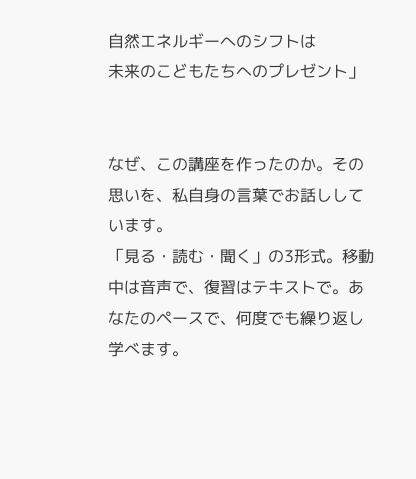自然エネルギーへのシフトは
未来のこどもたちへのプレゼント」


なぜ、この講座を作ったのか。その思いを、私自身の言葉でお話ししています。
「見る・読む・聞く」の3形式。移動中は音声で、復習はテキストで。あなたのペースで、何度でも繰り返し学べます。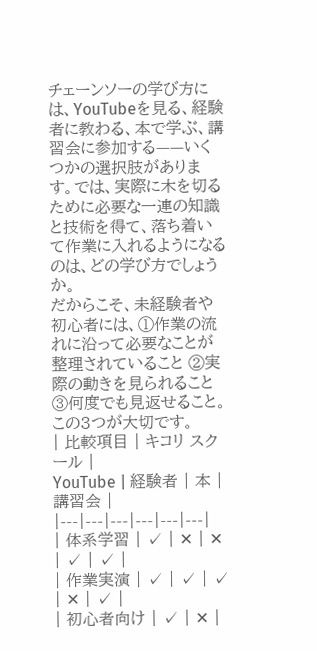チェーンソーの学び方には、YouTubeを見る、経験者に教わる、本で学ぶ、講習会に参加する——いくつかの選択肢があります。では、実際に木を切るために必要な一連の知識と技術を得て、落ち着いて作業に入れるようになるのは、どの学び方でしょうか。
だからこそ、未経験者や初心者には、①作業の流れに沿って必要なことが整理されていること ②実際の動きを見られること ③何度でも見返せること。この3つが大切です。
| 比較項目 | キコリ スクール |
YouTube | 経験者 | 本 | 講習会 |
|---|---|---|---|---|---|
| 体系学習 | ✓ | ✕ | ✕ | ✓ | ✓ |
| 作業実演 | ✓ | ✓ | ✓ | ✕ | ✓ |
| 初心者向け | ✓ | ✕ |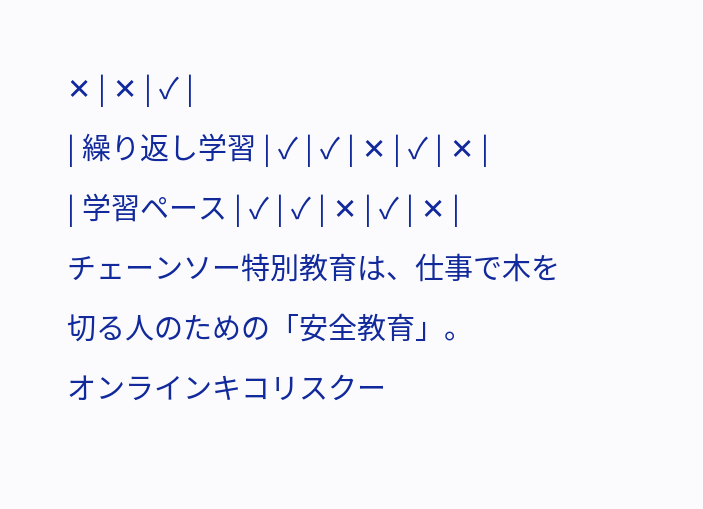✕ | ✕ | ✓ |
| 繰り返し学習 | ✓ | ✓ | ✕ | ✓ | ✕ |
| 学習ペース | ✓ | ✓ | ✕ | ✓ | ✕ |
チェーンソー特別教育は、仕事で木を切る人のための「安全教育」。
オンラインキコリスクー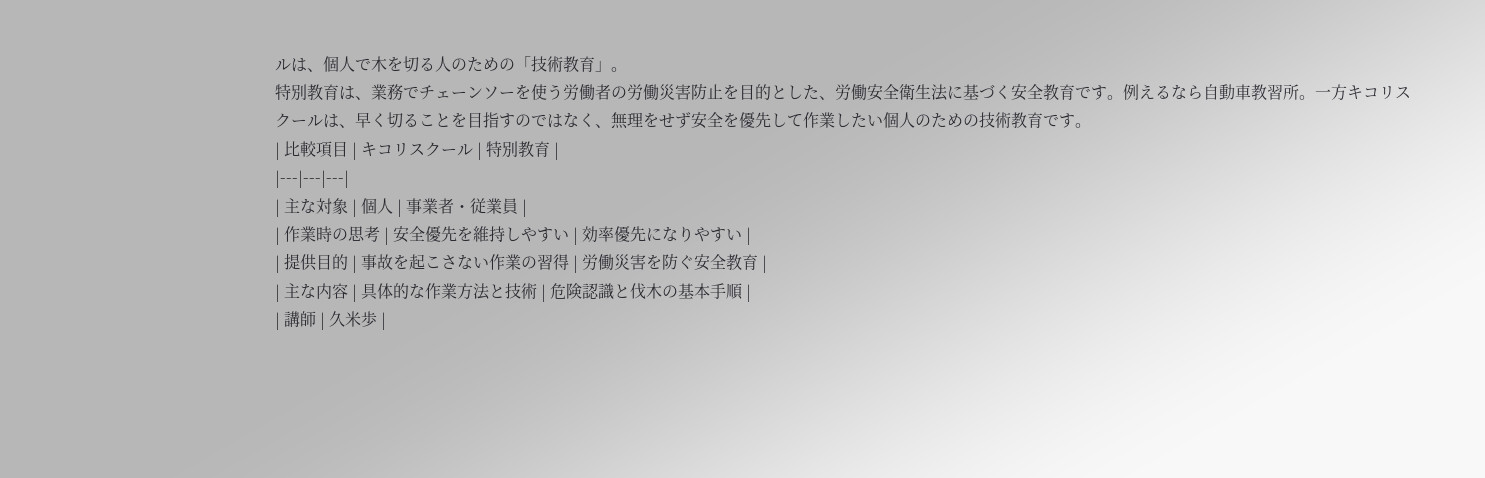ルは、個人で木を切る人のための「技術教育」。
特別教育は、業務でチェーンソーを使う労働者の労働災害防止を目的とした、労働安全衛生法に基づく安全教育です。例えるなら自動車教習所。一方キコリスクールは、早く切ることを目指すのではなく、無理をせず安全を優先して作業したい個人のための技術教育です。
| 比較項目 | キコリスクール | 特別教育 |
|---|---|---|
| 主な対象 | 個人 | 事業者・従業員 |
| 作業時の思考 | 安全優先を維持しやすい | 効率優先になりやすい |
| 提供目的 | 事故を起こさない作業の習得 | 労働災害を防ぐ安全教育 |
| 主な内容 | 具体的な作業方法と技術 | 危険認識と伐木の基本手順 |
| 講師 | 久米歩 |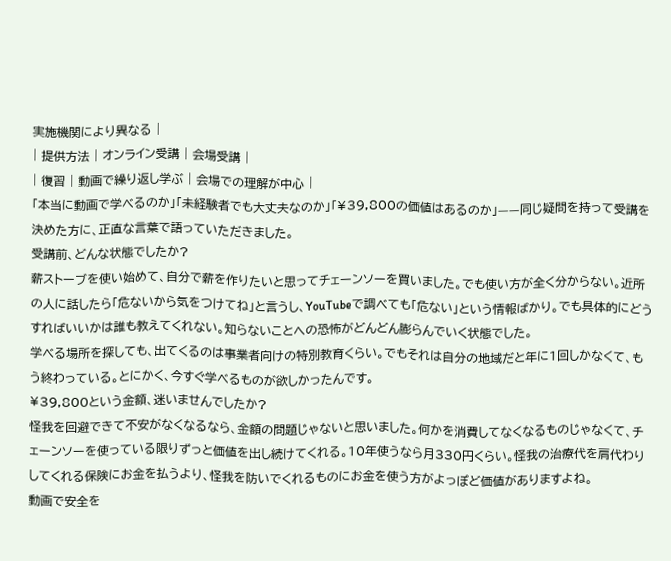実施機関により異なる |
| 提供方法 | オンライン受講 | 会場受講 |
| 復習 | 動画で繰り返し学ぶ | 会場での理解が中心 |
「本当に動画で学べるのか」「未経験者でも大丈夫なのか」「¥39,800の価値はあるのか」——同じ疑問を持って受講を決めた方に、正直な言葉で語っていただきました。
受講前、どんな状態でしたか?
薪ストーブを使い始めて、自分で薪を作りたいと思ってチェーンソーを買いました。でも使い方が全く分からない。近所の人に話したら「危ないから気をつけてね」と言うし、YouTubeで調べても「危ない」という情報ばかり。でも具体的にどうすればいいかは誰も教えてくれない。知らないことへの恐怖がどんどん膨らんでいく状態でした。
学べる場所を探しても、出てくるのは事業者向けの特別教育くらい。でもそれは自分の地域だと年に1回しかなくて、もう終わっている。とにかく、今すぐ学べるものが欲しかったんです。
¥39,800という金額、迷いませんでしたか?
怪我を回避できて不安がなくなるなら、金額の問題じゃないと思いました。何かを消費してなくなるものじゃなくて、チェーンソーを使っている限りずっと価値を出し続けてくれる。10年使うなら月330円くらい。怪我の治療代を肩代わりしてくれる保険にお金を払うより、怪我を防いでくれるものにお金を使う方がよっぽど価値がありますよね。
動画で安全を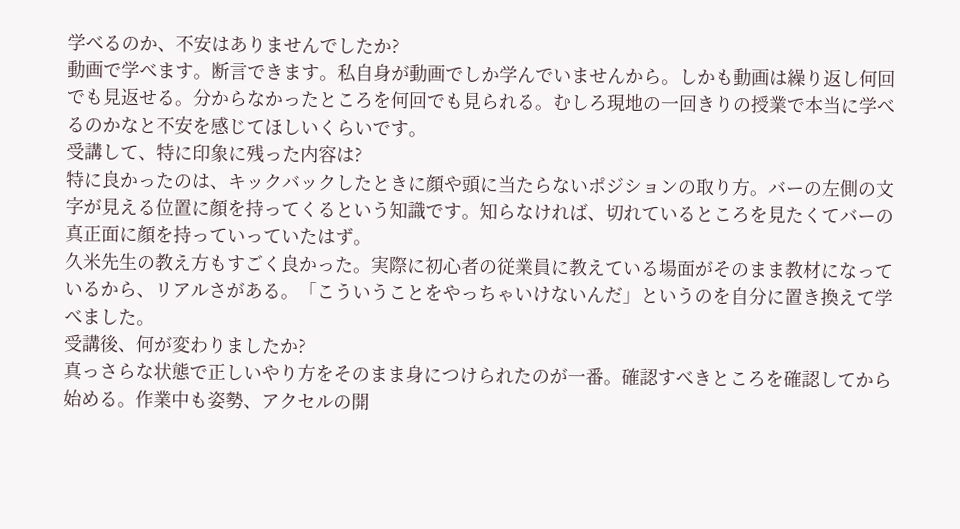学べるのか、不安はありませんでしたか?
動画で学べます。断言できます。私自身が動画でしか学んでいませんから。しかも動画は繰り返し何回でも見返せる。分からなかったところを何回でも見られる。むしろ現地の一回きりの授業で本当に学べるのかなと不安を感じてほしいくらいです。
受講して、特に印象に残った内容は?
特に良かったのは、キックバックしたときに顔や頭に当たらないポジションの取り方。バーの左側の文字が見える位置に顔を持ってくるという知識です。知らなければ、切れているところを見たくてバーの真正面に顔を持っていっていたはず。
久米先生の教え方もすごく良かった。実際に初心者の従業員に教えている場面がそのまま教材になっているから、リアルさがある。「こういうことをやっちゃいけないんだ」というのを自分に置き換えて学べました。
受講後、何が変わりましたか?
真っさらな状態で正しいやり方をそのまま身につけられたのが一番。確認すべきところを確認してから始める。作業中も姿勢、アクセルの開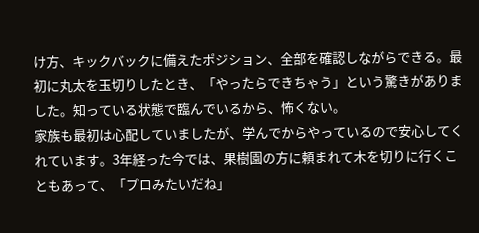け方、キックバックに備えたポジション、全部を確認しながらできる。最初に丸太を玉切りしたとき、「やったらできちゃう」という驚きがありました。知っている状態で臨んでいるから、怖くない。
家族も最初は心配していましたが、学んでからやっているので安心してくれています。3年経った今では、果樹園の方に頼まれて木を切りに行くこともあって、「プロみたいだね」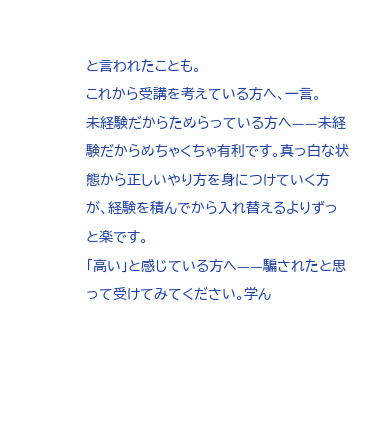と言われたことも。
これから受講を考えている方へ、一言。
未経験だからためらっている方へ——未経験だからめちゃくちゃ有利です。真っ白な状態から正しいやり方を身につけていく方が、経験を積んでから入れ替えるよりずっと楽です。
「高い」と感じている方へ——騙されたと思って受けてみてください。学ん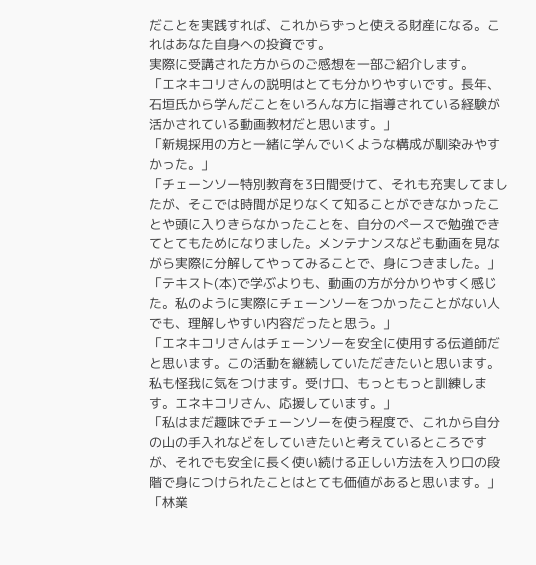だことを実践すれば、これからずっと使える財産になる。これはあなた自身への投資です。
実際に受講された方からのご感想を一部ご紹介します。
「エネキコリさんの説明はとても分かりやすいです。長年、石垣氏から学んだことをいろんな方に指導されている経験が活かされている動画教材だと思います。」
「新規採用の方と一緒に学んでいくような構成が馴染みやすかった。」
「チェーンソー特別教育を3日間受けて、それも充実してましたが、そこでは時間が足りなくて知ることができなかったことや頭に入りきらなかったことを、自分のペースで勉強できてとてもためになりました。メンテナンスなども動画を見ながら実際に分解してやってみることで、身につきました。」
「テキスト(本)で学ぶよりも、動画の方が分かりやすく感じた。私のように実際にチェーンソーをつかったことがない人でも、理解しやすい内容だったと思う。」
「エネキコリさんはチェーンソーを安全に使用する伝道師だと思います。この活動を継続していただきたいと思います。私も怪我に気をつけます。受け口、もっともっと訓練します。エネキコリさん、応援しています。」
「私はまだ趣味でチェーンソーを使う程度で、これから自分の山の手入れなどをしていきたいと考えているところですが、それでも安全に長く使い続ける正しい方法を入り口の段階で身につけられたことはとても価値があると思います。」
「林業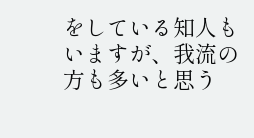をしている知人もいますが、我流の方も多いと思う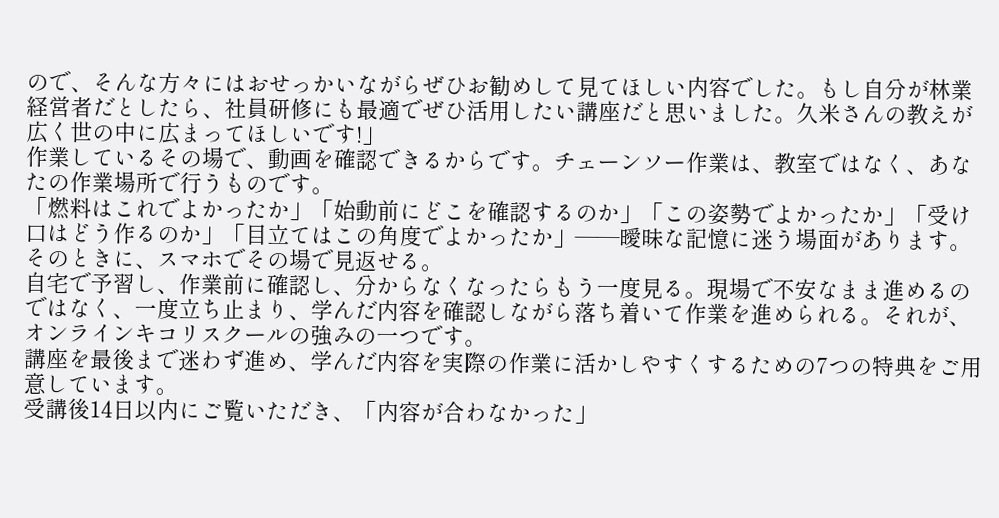ので、そんな方々にはおせっかいながらぜひお勧めして見てほしい内容でした。もし自分が林業経営者だとしたら、社員研修にも最適でぜひ活用したい講座だと思いました。久米さんの教えが広く世の中に広まってほしいです!」
作業しているその場で、動画を確認できるからです。チェーンソー作業は、教室ではなく、あなたの作業場所で行うものです。
「燃料はこれでよかったか」「始動前にどこを確認するのか」「この姿勢でよかったか」「受け口はどう作るのか」「目立てはこの角度でよかったか」——曖昧な記憶に迷う場面があります。そのときに、スマホでその場で見返せる。
自宅で予習し、作業前に確認し、分からなくなったらもう一度見る。現場で不安なまま進めるのではなく、一度立ち止まり、学んだ内容を確認しながら落ち着いて作業を進められる。それが、オンラインキコリスクールの強みの一つです。
講座を最後まで迷わず進め、学んだ内容を実際の作業に活かしやすくするための7つの特典をご用意しています。
受講後14日以内にご覧いただき、「内容が合わなかった」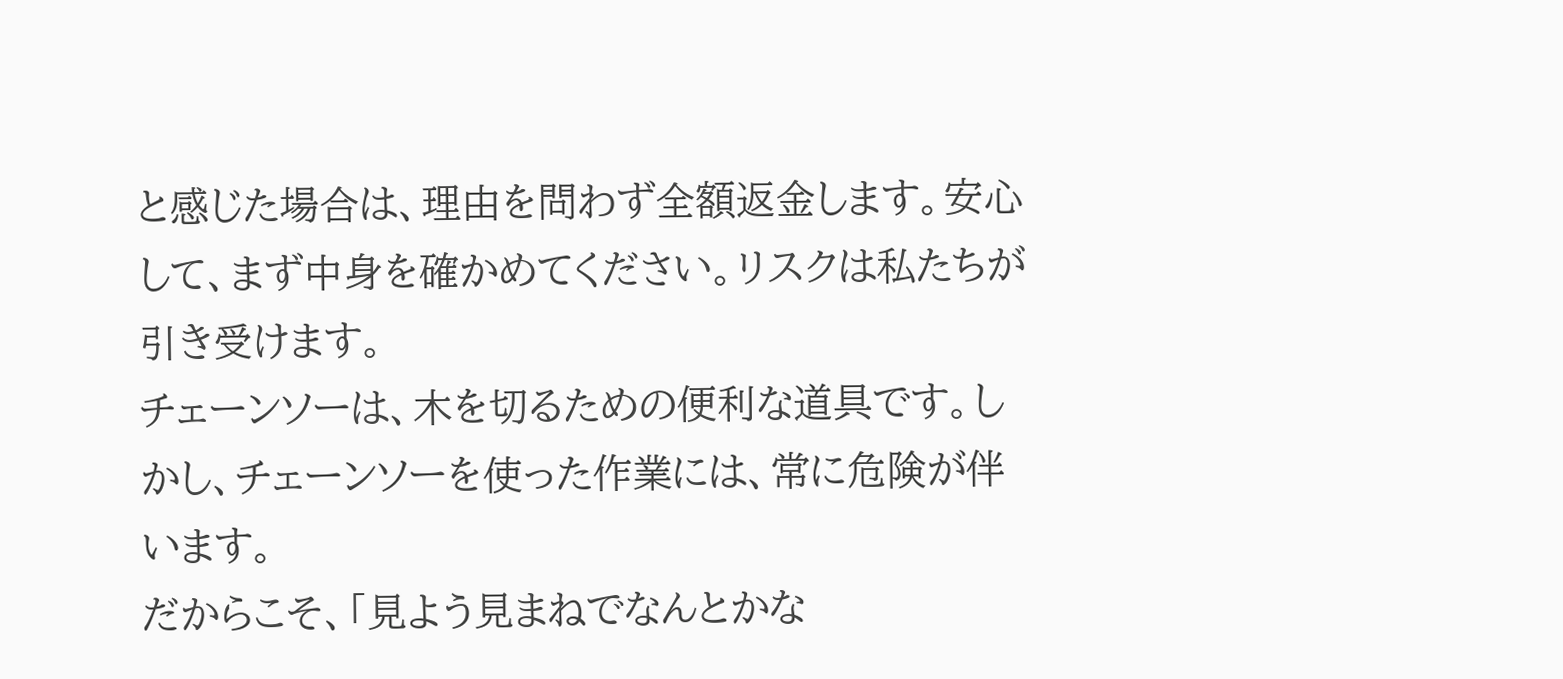と感じた場合は、理由を問わず全額返金します。安心して、まず中身を確かめてください。リスクは私たちが引き受けます。
チェーンソーは、木を切るための便利な道具です。しかし、チェーンソーを使った作業には、常に危険が伴います。
だからこそ、「見よう見まねでなんとかな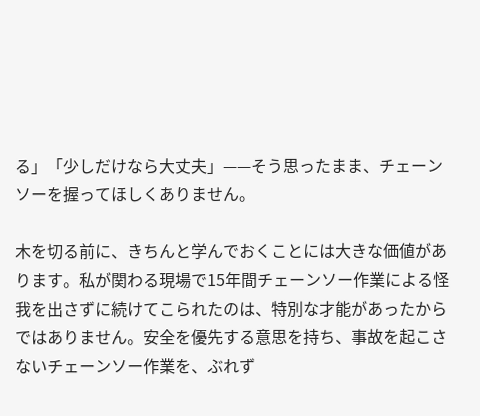る」「少しだけなら大丈夫」——そう思ったまま、チェーンソーを握ってほしくありません。

木を切る前に、きちんと学んでおくことには大きな価値があります。私が関わる現場で15年間チェーンソー作業による怪我を出さずに続けてこられたのは、特別な才能があったからではありません。安全を優先する意思を持ち、事故を起こさないチェーンソー作業を、ぶれず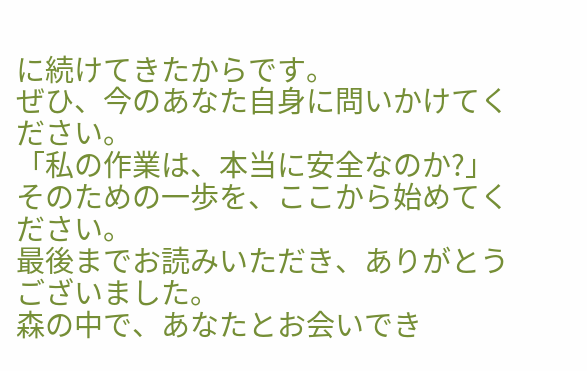に続けてきたからです。
ぜひ、今のあなた自身に問いかけてください。
「私の作業は、本当に安全なのか?」
そのための一歩を、ここから始めてください。
最後までお読みいただき、ありがとうございました。
森の中で、あなたとお会いでき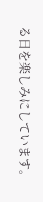る日を楽しみにしています。